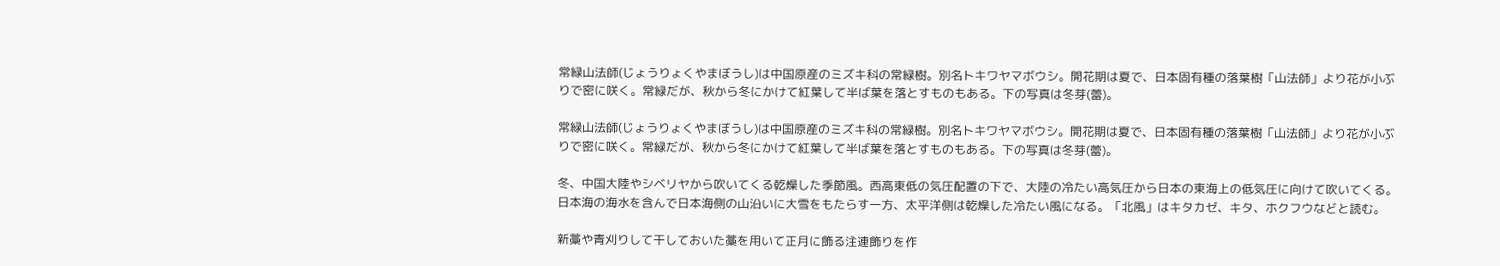常緑山法師(じょうりょくやまぼうし)は中国原産のミズキ科の常緑樹。別名トキワヤマボウシ。開花期は夏で、日本固有種の落葉樹「山法師」より花が小ぶりで密に咲く。常緑だが、秋から冬にかけて紅葉して半ば葉を落とすものもある。下の写真は冬芽(蕾)。

常緑山法師(じょうりょくやまぼうし)は中国原産のミズキ科の常緑樹。別名トキワヤマボウシ。開花期は夏で、日本固有種の落葉樹「山法師」より花が小ぶりで密に咲く。常緑だが、秋から冬にかけて紅葉して半ば葉を落とすものもある。下の写真は冬芽(蕾)。

冬、中国大陸やシベリヤから吹いてくる乾燥した季節風。西高東低の気圧配置の下で、大陸の冷たい高気圧から日本の東海上の低気圧に向けて吹いてくる。日本海の海水を含んで日本海側の山沿いに大雪をもたらす一方、太平洋側は乾燥した冷たい風になる。「北風」はキタカゼ、キタ、ホクフウなどと読む。

新藁や青刈りして干しておいた藁を用いて正月に飾る注連飾りを作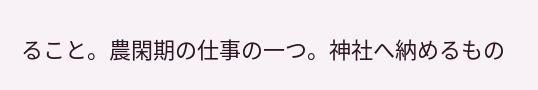ること。農閑期の仕事の一つ。神社へ納めるもの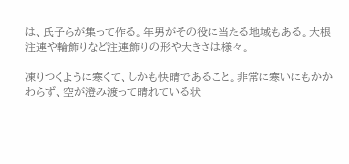は、氏子らが集って作る。年男がその役に当たる地域もある。大根注連や輪飾りなど注連飾りの形や大きさは様々。

凍りつくように寒くて、しかも快晴であること。非常に寒いにもかかわらず、空が澄み渡って晴れている状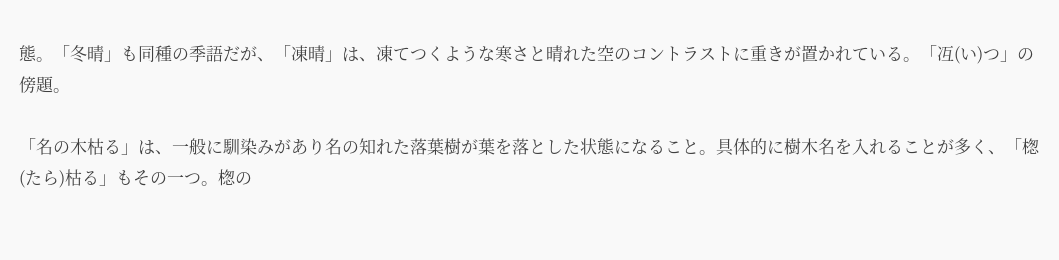態。「冬晴」も同種の季語だが、「凍晴」は、凍てつくような寒さと晴れた空のコントラストに重きが置かれている。「冱(い)つ」の傍題。

「名の木枯る」は、一般に馴染みがあり名の知れた落葉樹が葉を落とした状態になること。具体的に樹木名を入れることが多く、「楤(たら)枯る」もその一つ。楤の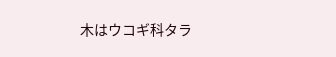木はウコギ科タラ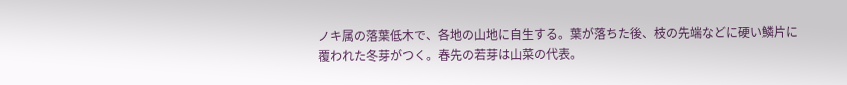ノキ属の落葉低木で、各地の山地に自生する。葉が落ちた後、枝の先端などに硬い鱗片に覆われた冬芽がつく。春先の若芽は山菜の代表。